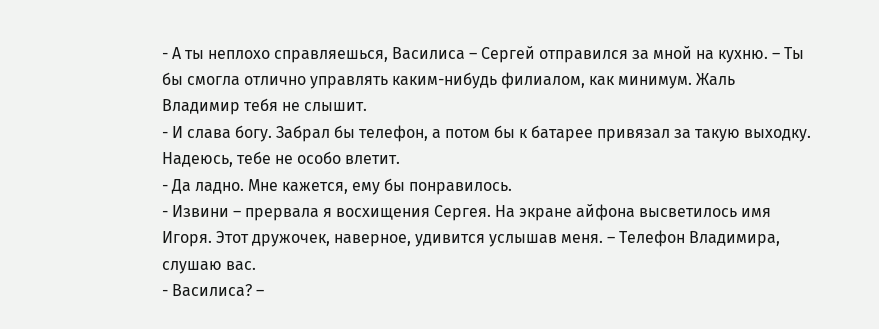- А ты неплохо справляешься, Василиса – Сергей отправился за мной на кухню. – Ты бы смогла отлично управлять каким-нибудь филиалом, как минимум. Жаль Владимир тебя не слышит.
- И слава богу. Забрал бы телефон, а потом бы к батарее привязал за такую выходку. Надеюсь, тебе не особо влетит.
- Да ладно. Мне кажется, ему бы понравилось.
- Извини – прервала я восхищения Сергея. На экране айфона высветилось имя Игоря. Этот дружочек, наверное, удивится услышав меня. – Телефон Владимира, слушаю вас.
- Василиса? –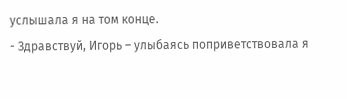услышала я на том конце.
- Здравствуй, Игорь – улыбаясь поприветствовала я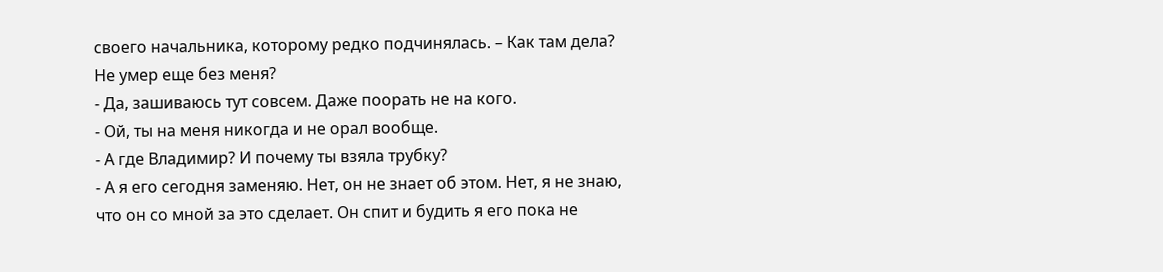своего начальника, которому редко подчинялась. – Как там дела? Не умер еще без меня?
- Да, зашиваюсь тут совсем. Даже поорать не на кого.
- Ой, ты на меня никогда и не орал вообще.
- А где Владимир? И почему ты взяла трубку?
- А я его сегодня заменяю. Нет, он не знает об этом. Нет, я не знаю, что он со мной за это сделает. Он спит и будить я его пока не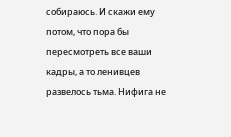собираюсь. И скажи ему потом, что пора бы пересмотреть все ваши кадры, а то ленивцев развелось тьма. Нифига не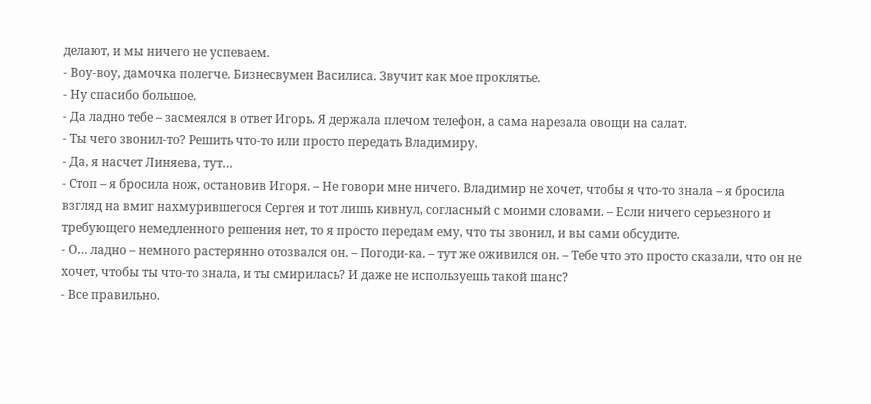делают, и мы ничего не успеваем.
- Воу-воу, дамочка полегче. Бизнесвумен Василиса. Звучит как мое проклятье.
- Ну спасибо большое.
- Да ладно тебе – засмеялся в ответ Игорь. Я держала плечом телефон, а сама нарезала овощи на салат.
- Ты чего звонил-то? Решить что-то или просто передать Владимиру.
- Да, я насчет Линяева, тут…
- Стоп – я бросила нож, остановив Игоря. – Не говори мне ничего. Владимир не хочет, чтобы я что-то знала – я бросила взгляд на вмиг нахмурившегося Сергея и тот лишь кивнул, согласный с моими словами. – Если ничего серьезного и требующего немедленного решения нет, то я просто передам ему, что ты звонил, и вы сами обсудите.
- О… ладно – немного растерянно отозвался он. – Погоди-ка. – тут же оживился он. – Тебе что это просто сказали, что он не хочет, чтобы ты что-то знала, и ты смирилась? И даже не используешь такой шанс?
- Все правильно.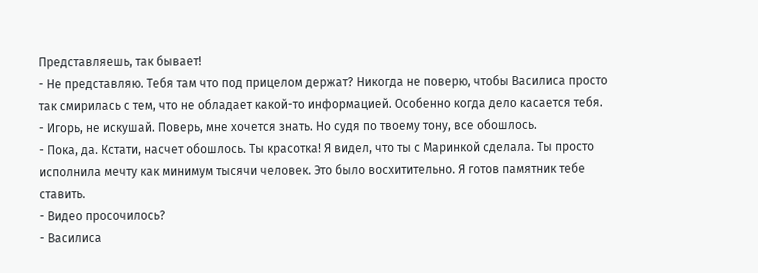Представляешь, так бывает!
- Не представляю. Тебя там что под прицелом держат? Никогда не поверю, чтобы Василиса просто так смирилась с тем, что не обладает какой-то информацией. Особенно когда дело касается тебя.
- Игорь, не искушай. Поверь, мне хочется знать. Но судя по твоему тону, все обошлось.
- Пока, да. Кстати, насчет обошлось. Ты красотка! Я видел, что ты с Маринкой сделала. Ты просто исполнила мечту как минимум тысячи человек. Это было восхитительно. Я готов памятник тебе ставить.
- Видео просочилось?
- Василиса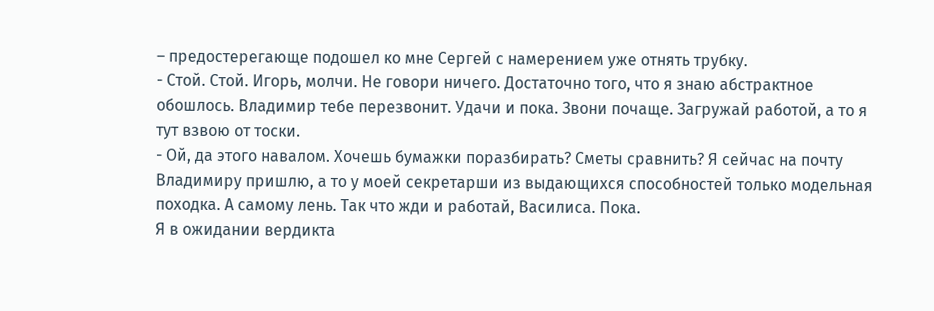– предостерегающе подошел ко мне Сергей с намерением уже отнять трубку.
- Стой. Стой. Игорь, молчи. Не говори ничего. Достаточно того, что я знаю абстрактное обошлось. Владимир тебе перезвонит. Удачи и пока. Звони почаще. Загружай работой, а то я тут взвою от тоски.
- Ой, да этого навалом. Хочешь бумажки поразбирать? Сметы сравнить? Я сейчас на почту Владимиру пришлю, а то у моей секретарши из выдающихся способностей только модельная походка. А самому лень. Так что жди и работай, Василиса. Пока.
Я в ожидании вердикта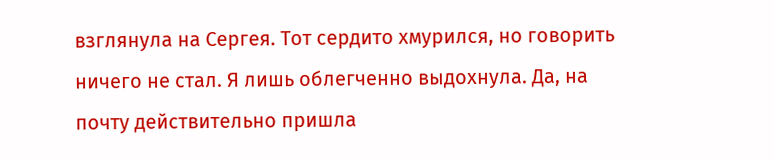взглянула на Сергея. Тот сердито хмурился, но говорить ничего не стал. Я лишь облегченно выдохнула. Да, на почту действительно пришла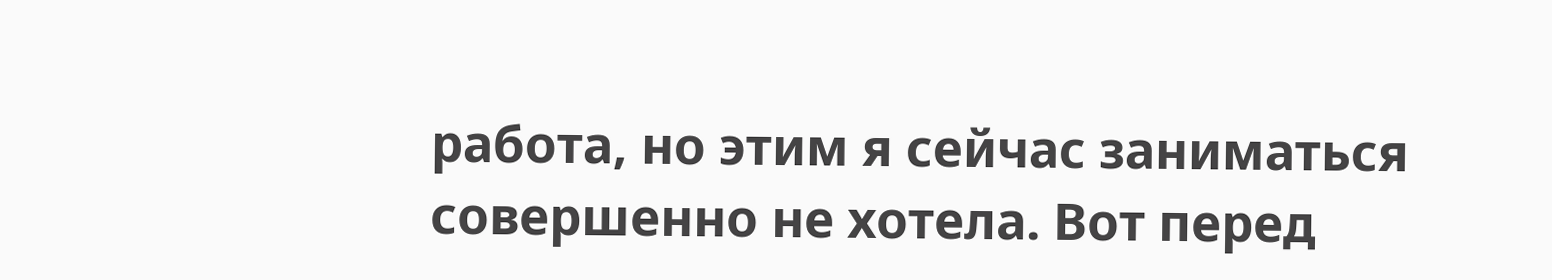работа, но этим я сейчас заниматься совершенно не хотела. Вот перед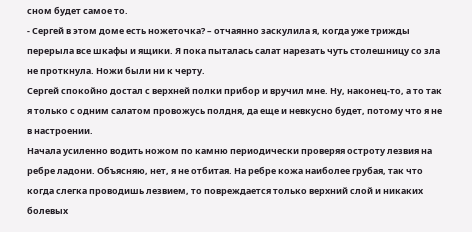сном будет самое то.
- Сергей в этом доме есть ножеточка? – отчаянно заскулила я, когда уже трижды перерыла все шкафы и ящики. Я пока пыталась салат нарезать чуть столешницу со зла не проткнула. Ножи были ни к черту.
Сергей спокойно достал с верхней полки прибор и вручил мне. Ну, наконец-то, а то так я только с одним салатом провожусь полдня, да еще и невкусно будет, потому что я не в настроении.
Начала усиленно водить ножом по камню периодически проверяя остроту лезвия на ребре ладони. Объясняю, нет, я не отбитая. На ребре кожа наиболее грубая, так что когда слегка проводишь лезвием, то повреждается только верхний слой и никаких болевых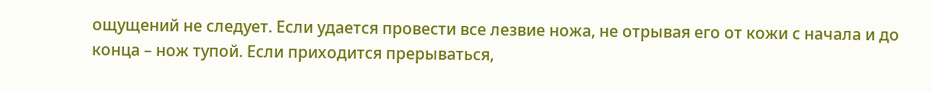ощущений не следует. Если удается провести все лезвие ножа, не отрывая его от кожи с начала и до конца – нож тупой. Если приходится прерываться,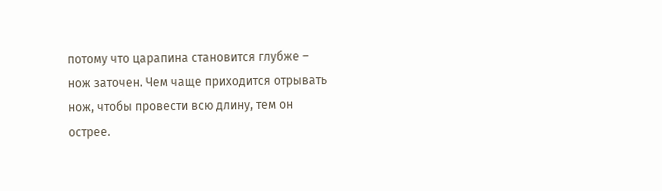потому что царапина становится глубже – нож заточен. Чем чаще приходится отрывать нож, чтобы провести всю длину, тем он острее.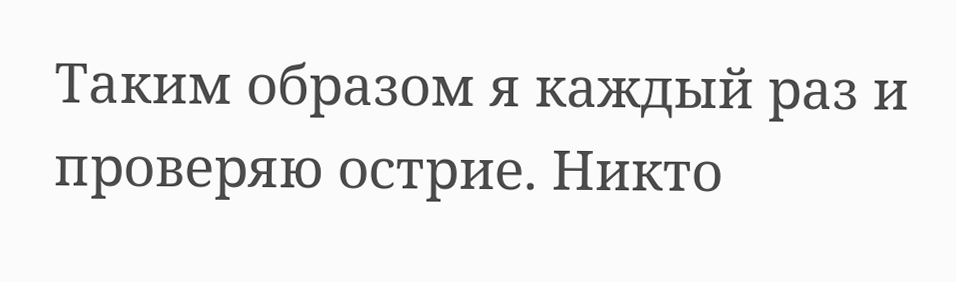Таким образом я каждый раз и проверяю острие. Никто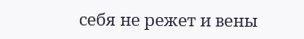себя не режет и вены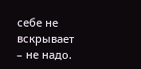себе не вскрывает – не надо.